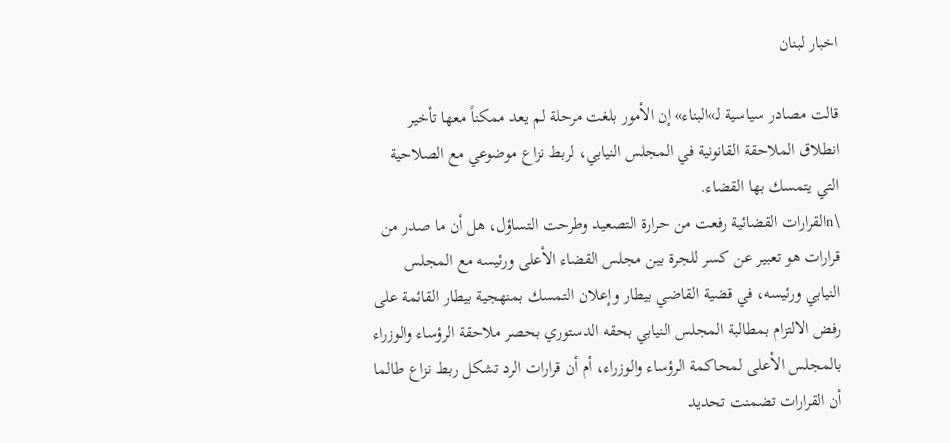اخبار لبنان

قالت مصادر سياسية لـ»البناء» إن الأمور بلغت مرحلة لم يعد ممكناً معها تأخير انطلاق الملاحقة القانونية في المجلس النيابي، لربط نزاع موضوعي مع الصلاحية التي يتمسك بها القضاء.
\nالقرارات القضائية رفعت من حرارة التصعيد وطرحت التساؤل، هل أن ما صدر من قرارات هو تعبير عن كسر للجرة بين مجلس القضاء الأعلى ورئيسه مع المجلس النيابي ورئيسه، في قضية القاضي بيطار وإعلان التمسك بمنهجية بيطار القائمة على رفض الالتزام بمطالبة المجلس النيابي بحقه الدستوري بحصر ملاحقة الرؤساء والوزراء بالمجلس الأعلى لمحاكمة الرؤساء والوزراء، أم أن قرارات الرد تشكل ربط نزاع طالما أن القرارات تضمنت تحديد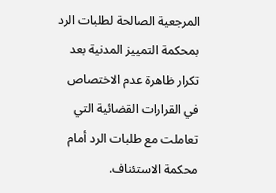المرجعية الصالحة لطلبات الرد بمحكمة التمييز المدنية بعد تكرار ظاهرة عدم الاختصاص في القرارات القضائية التي تعاملت مع طلبات الرد أمام محكمة الاستئناف.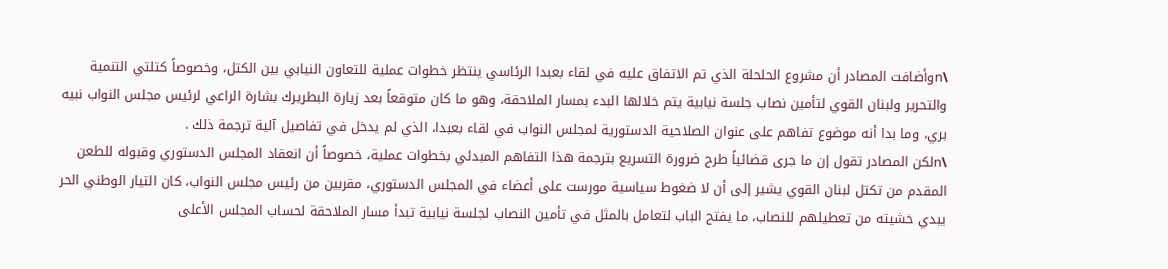\nوأضافت المصادر أن مشروع الحلحلة الذي تم الاتفاق عليه في لقاء بعبدا الرئاسي ينتظر خطوات عملية للتعاون النيابي بين الكتل، وخصوصاً كتلتي التنمية والتحرير ولبنان القوي لتأمين نصاب جلسة نيابية يتم خلالها البدء بمسار الملاحقة، وهو ما كان متوقعاً بعد زيارة البطريرك بشارة الراعي لرئيس مجلس النواب نبيه بري، وما بدا أنه موضوع تفاهم على عنوان الصلاحية الدستورية لمجلس النواب في لقاء بعبدا، الذي لم يدخل في تفاصيل آلية ترجمة ذلك .
\nلكن المصادر تقول إن ما جرى قضائياً طرح ضرورة التسريع بترجمة هذا التفاهم المبدئي بخطوات عملية، خصوصاً أن انعقاد المجلس الدستوري وقبوله للطعن المقدم من تكتل لبنان القوي يشير إلى أن لا ضغوط سياسية مورست على أعضاء في المجلس الدستوري، مقربين من رئيس مجلس النواب، كان التيار الوطني الحر يبدي خشيته من تعطيلهم للنصاب، ما يفتح الباب لتعامل بالمثل في تأمين النصاب لجلسة نيابية تبدأ مسار الملاحقة لحساب المجلس الأعلى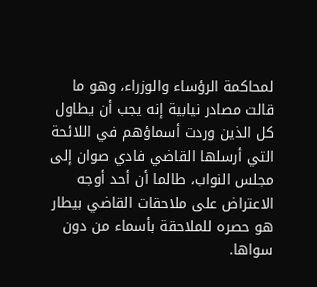لمحاكمة الرؤساء والوزراء، وهو ما قالت مصادر نيابية إنه يجب أن يطاول كل الذين وردت أسماؤهم في اللائحة التي أرسلها القاضي فادي صوان إلى مجلس النواب، طالما أن أحد أوجه الاعتراض على ملاحقات القاضي بيطار هو حصره للملاحقة بأسماء من دون سواها.